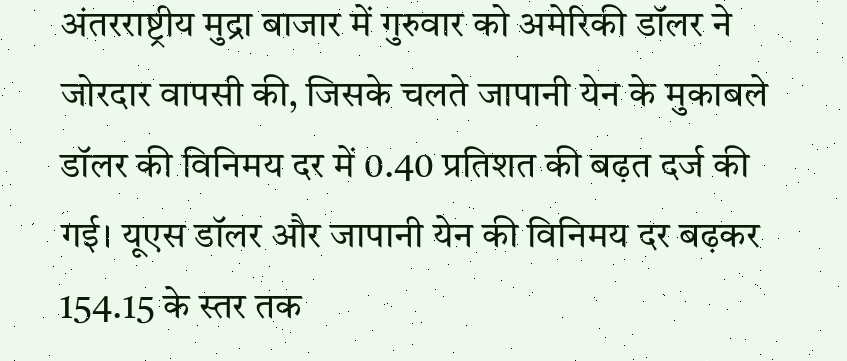अंतरराष्ट्रीय मुद्रा बाजार में गुरुवार को अमेरिकी डॉलर ने जोरदार वापसी की, जिसके चलते जापानी येन के मुकाबले डॉलर की विनिमय दर में 0.40 प्रतिशत की बढ़त दर्ज की गई। यूएस डॉलर और जापानी येन की विनिमय दर बढ़कर 154.15 के स्तर तक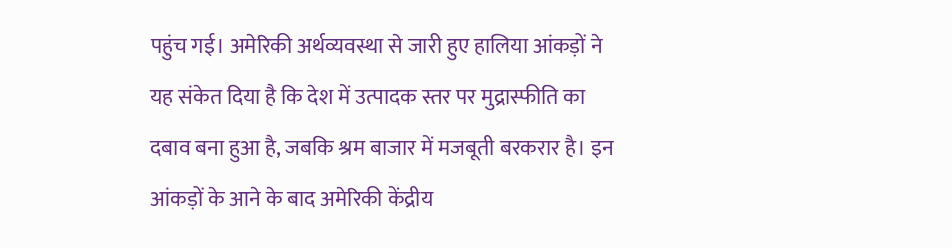पहुंच गई। अमेरिकी अर्थव्यवस्था से जारी हुए हालिया आंकड़ों ने यह संकेत दिया है कि देश में उत्पादक स्तर पर मुद्रास्फीति का दबाव बना हुआ है, जबकि श्रम बाजार में मजबूती बरकरार है। इन आंकड़ों के आने के बाद अमेरिकी केंद्रीय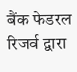बैंक फेडरल रिजर्व द्वारा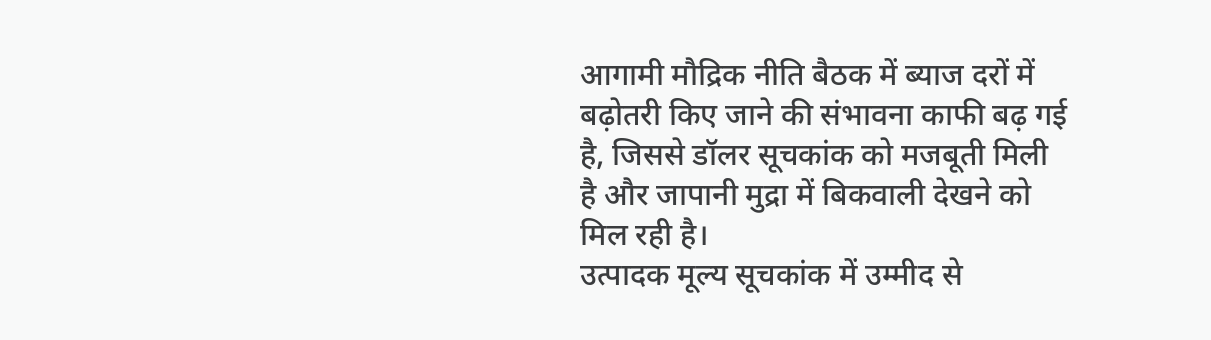आगामी मौद्रिक नीति बैठक में ब्याज दरों में बढ़ोतरी किए जाने की संभावना काफी बढ़ गई है, जिससे डॉलर सूचकांक को मजबूती मिली है और जापानी मुद्रा में बिकवाली देखने को मिल रही है।
उत्पादक मूल्य सूचकांक में उम्मीद से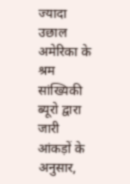ज्यादा उछाल
अमेरिका के श्रम सांख्यिकी ब्यूरो द्वारा जारी आंकड़ों के अनुसार,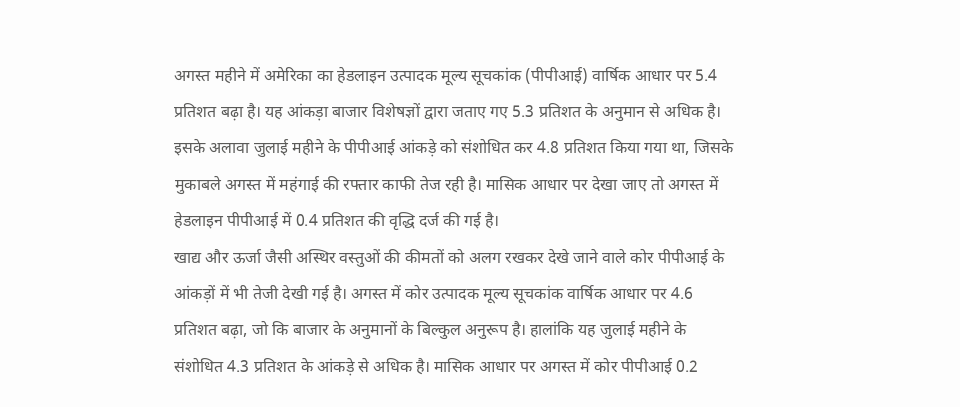अगस्त महीने में अमेरिका का हेडलाइन उत्पादक मूल्य सूचकांक (पीपीआई) वार्षिक आधार पर 5.4 प्रतिशत बढ़ा है। यह आंकड़ा बाजार विशेषज्ञों द्वारा जताए गए 5.3 प्रतिशत के अनुमान से अधिक है। इसके अलावा जुलाई महीने के पीपीआई आंकड़े को संशोधित कर 4.8 प्रतिशत किया गया था, जिसके मुकाबले अगस्त में महंगाई की रफ्तार काफी तेज रही है। मासिक आधार पर देखा जाए तो अगस्त में हेडलाइन पीपीआई में 0.4 प्रतिशत की वृद्धि दर्ज की गई है।
खाद्य और ऊर्जा जैसी अस्थिर वस्तुओं की कीमतों को अलग रखकर देखे जाने वाले कोर पीपीआई के आंकड़ों में भी तेजी देखी गई है। अगस्त में कोर उत्पादक मूल्य सूचकांक वार्षिक आधार पर 4.6 प्रतिशत बढ़ा, जो कि बाजार के अनुमानों के बिल्कुल अनुरूप है। हालांकि यह जुलाई महीने के संशोधित 4.3 प्रतिशत के आंकड़े से अधिक है। मासिक आधार पर अगस्त में कोर पीपीआई 0.2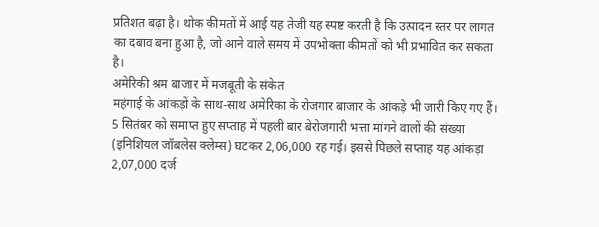प्रतिशत बढ़ा है। थोक कीमतों में आई यह तेजी यह स्पष्ट करती है कि उत्पादन स्तर पर लागत का दबाव बना हुआ है, जो आने वाले समय में उपभोक्ता कीमतों को भी प्रभावित कर सकता है।
अमेरिकी श्रम बाजार में मजबूती के संकेत
महंगाई के आंकड़ों के साथ-साथ अमेरिका के रोजगार बाजार के आंकड़े भी जारी किए गए हैं। 5 सितंबर को समाप्त हुए सप्ताह में पहली बार बेरोजगारी भत्ता मांगने वालों की संख्या (इनिशियल जॉबलेस क्लेम्स) घटकर 2,06,000 रह गई। इससे पिछले सप्ताह यह आंकड़ा 2,07,000 दर्ज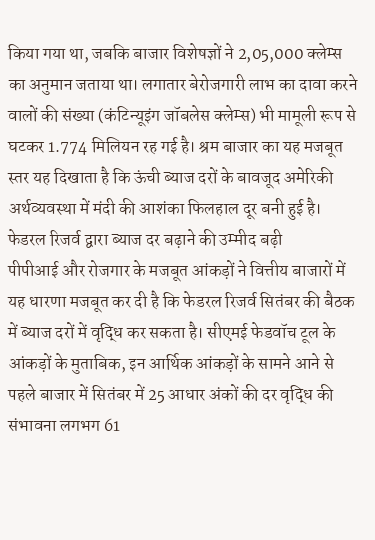किया गया था, जबकि बाजार विशेषज्ञों ने 2,05,000 क्लेम्स का अनुमान जताया था। लगातार बेरोजगारी लाभ का दावा करने वालों की संख्या (कंटिन्यूइंग जॉबलेस क्लेम्स) भी मामूली रूप से घटकर 1.774 मिलियन रह गई है। श्रम बाजार का यह मजबूत स्तर यह दिखाता है कि ऊंची ब्याज दरों के बावजूद अमेरिकी अर्थव्यवस्था में मंदी की आशंका फिलहाल दूर बनी हुई है।
फेडरल रिजर्व द्वारा ब्याज दर बढ़ाने की उम्मीद बढ़ी
पीपीआई और रोजगार के मजबूत आंकड़ों ने वित्तीय बाजारों में यह धारणा मजबूत कर दी है कि फेडरल रिजर्व सितंबर की बैठक में ब्याज दरों में वृद्धि कर सकता है। सीएमई फेडवॉच टूल के आंकड़ों के मुताबिक, इन आर्थिक आंकड़ों के सामने आने से पहले बाजार में सितंबर में 25 आधार अंकों की दर वृद्धि की संभावना लगभग 61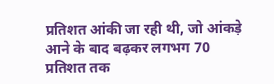प्रतिशत आंकी जा रही थी, जो आंकड़े आने के बाद बढ़कर लगभग 70 प्रतिशत तक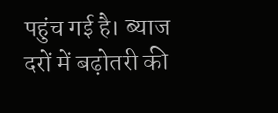पहुंच गई है। ब्याज दरों में बढ़ोतरी की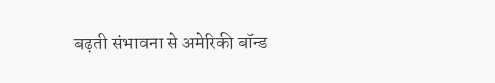बढ़ती संभावना से अमेरिकी बॉन्ड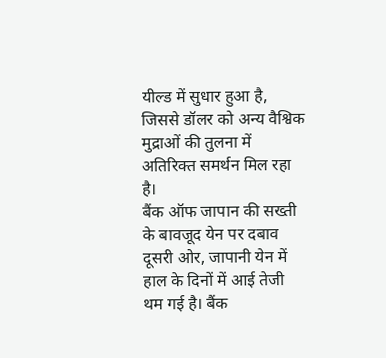यील्ड में सुधार हुआ है, जिससे डॉलर को अन्य वैश्विक मुद्राओं की तुलना में अतिरिक्त समर्थन मिल रहा है।
बैंक ऑफ जापान की सख्ती के बावजूद येन पर दबाव
दूसरी ओर, जापानी येन में हाल के दिनों में आई तेजी थम गई है। बैंक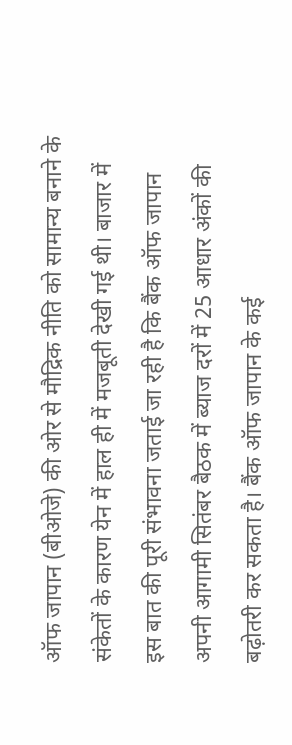ऑफ जापान (बीओजे) की ओर से मौद्रिक नीति को सामान्य बनाने के संकेतों के कारण येन में हाल ही में मजबूती देखी गई थी। बाजार में इस बात की पूरी संभावना जताई जा रही है कि बैंक ऑफ जापान अपनी आगामी सितंबर बैठक में ब्याज दरों में 25 आधार अंकों की बढ़ोतरी कर सकता है। बैंक ऑफ जापान के कई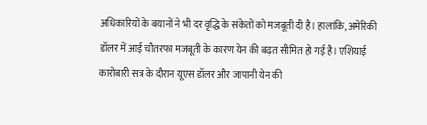अधिकारियों के बयानों ने भी दर वृद्धि के संकेतों को मजबूती दी है। हालांकि, अमेरिकी डॉलर में आई चौतरफा मजबूती के कारण येन की बढ़त सीमित हो गई है। एशियाई कारोबारी सत्र के दौरान यूएस डॉलर और जापानी येन की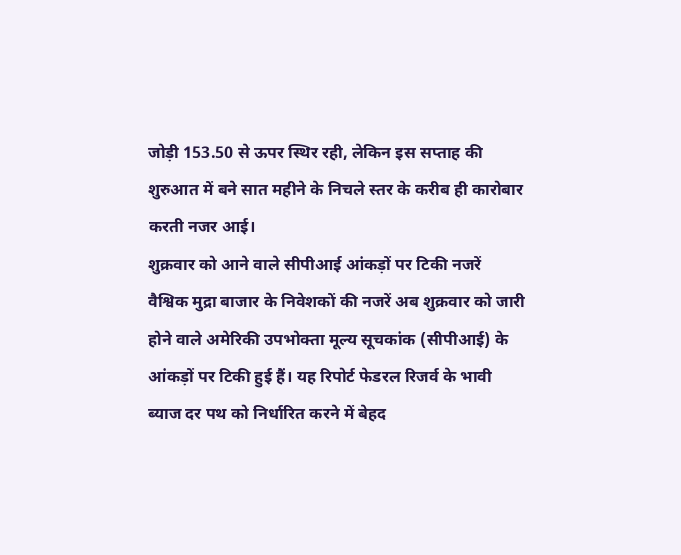जोड़ी 153.50 से ऊपर स्थिर रही, लेकिन इस सप्ताह की शुरुआत में बने सात महीने के निचले स्तर के करीब ही कारोबार करती नजर आई।
शुक्रवार को आने वाले सीपीआई आंकड़ों पर टिकी नजरें
वैश्विक मुद्रा बाजार के निवेशकों की नजरें अब शुक्रवार को जारी होने वाले अमेरिकी उपभोक्ता मूल्य सूचकांक (सीपीआई) के आंकड़ों पर टिकी हुई हैं। यह रिपोर्ट फेडरल रिजर्व के भावी ब्याज दर पथ को निर्धारित करने में बेहद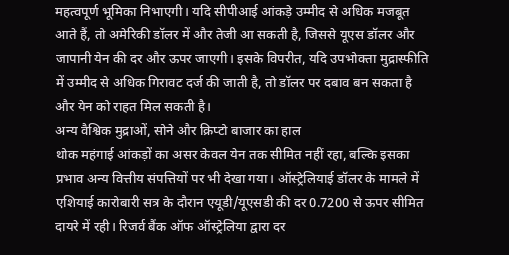महत्वपूर्ण भूमिका निभाएगी। यदि सीपीआई आंकड़े उम्मीद से अधिक मजबूत आते हैं, तो अमेरिकी डॉलर में और तेजी आ सकती है, जिससे यूएस डॉलर और जापानी येन की दर और ऊपर जाएगी। इसके विपरीत, यदि उपभोक्ता मुद्रास्फीति में उम्मीद से अधिक गिरावट दर्ज की जाती है, तो डॉलर पर दबाव बन सकता है और येन को राहत मिल सकती है।
अन्य वैश्विक मुद्राओं, सोने और क्रिप्टो बाजार का हाल
थोक महंगाई आंकड़ों का असर केवल येन तक सीमित नहीं रहा, बल्कि इसका प्रभाव अन्य वित्तीय संपत्तियों पर भी देखा गया। ऑस्ट्रेलियाई डॉलर के मामले में एशियाई कारोबारी सत्र के दौरान एयूडी/यूएसडी की दर 0.7200 से ऊपर सीमित दायरे में रही। रिजर्व बैंक ऑफ ऑस्ट्रेलिया द्वारा दर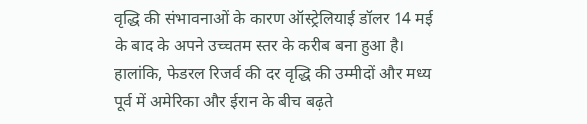वृद्धि की संभावनाओं के कारण ऑस्ट्रेलियाई डॉलर 14 मई के बाद के अपने उच्चतम स्तर के करीब बना हुआ है। हालांकि, फेडरल रिजर्व की दर वृद्धि की उम्मीदों और मध्य पूर्व में अमेरिका और ईरान के बीच बढ़ते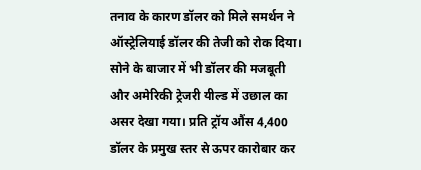तनाव के कारण डॉलर को मिले समर्थन ने ऑस्ट्रेलियाई डॉलर की तेजी को रोक दिया।
सोने के बाजार में भी डॉलर की मजबूती और अमेरिकी ट्रेजरी यील्ड में उछाल का असर देखा गया। प्रति ट्रॉय औंस 4,400 डॉलर के प्रमुख स्तर से ऊपर कारोबार कर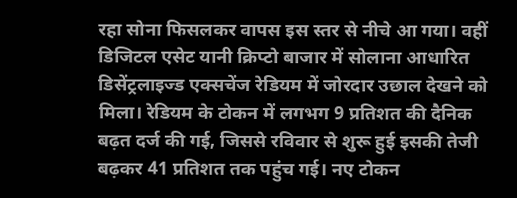रहा सोना फिसलकर वापस इस स्तर से नीचे आ गया। वहीं डिजिटल एसेट यानी क्रिप्टो बाजार में सोलाना आधारित डिसेंट्रलाइज्ड एक्सचेंज रेडियम में जोरदार उछाल देखने को मिला। रेडियम के टोकन में लगभग 9 प्रतिशत की दैनिक बढ़त दर्ज की गई, जिससे रविवार से शुरू हुई इसकी तेजी बढ़कर 41 प्रतिशत तक पहुंच गई। नए टोकन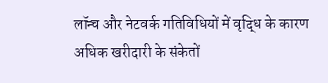लॉन्च और नेटवर्क गतिविधियों में वृद्धि के कारण अधिक खरीदारी के संकेतों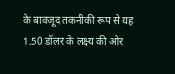के बावजूद तकनीकी रूप से यह 1.50 डॉलर के लक्ष्य की ओर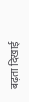बढ़ता दिखाई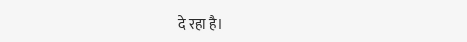दे रहा है।